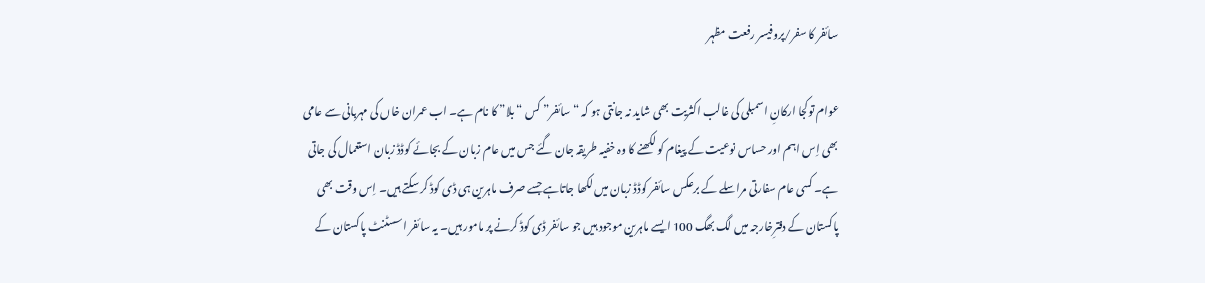سائفر کا سفر/پروفیسر رفعت مظہر

عوام توکجا ارکانِ اسمبلی کی غالب اکثریت بھی شاید نہ جانتی ہو کہ “سائفر” کس “بلا” کا نام ہے۔ اب عمران خاں کی مہربانی سے عامی بھی اِس اہم اور حساس نوعیت کے پیغام کو لکھنے کا وہ خفیہ طریقہ جان گئے جس میں عام زبان کے بجائے کوڈڈ زبان استعمال کی جاتی ہے۔ کسی عام سفارتی مراسلے کے برعکس سائفر کوڈڈ زبان میں لکھا جاتاہے جسے صرف ماہرین ہی ڈی کوڈ کر سکتے ہیں۔ اِس وقت بھی پاکستان کے دفترِخارجہ میں لگ بھگ 100 ایسے ماہرین موجود ہیں جو سائفر ڈی کوڈ کرنے پر مامور ہیں۔ یہ سائفر اسسٹنٹ پاکستان کے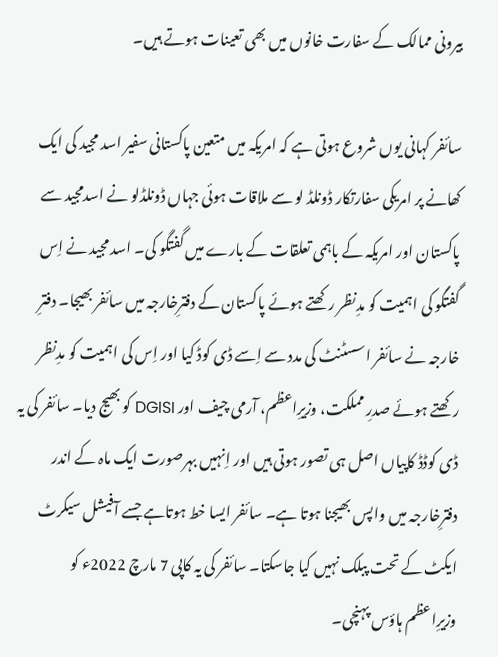بیرونی ممالک کے سفارت خانوں میں بھی تعینات ہوتے ہیں۔

سائفر کہانی یوں شروع ہوتی ہے کہ امریکہ میں متعین پاکستانی سفیر اسد مجید کی ایک کھانے پر امریکی سفارتکار ڈونلڈ لو سے ملاقات ہوئی جہاں ڈونلڈلو نے اسدمجید سے پاکستان اور امریکہ کے باہمی تعلقات کے بارے میں گفتگو کی۔ اسد مجید نے اِس گفتگو کی اہمیت کو مدِنظر رکھتے ہوئے پاکستان کے دفترِخارجہ میں سائفر بھیجا۔ دفترِ خارجہ نے سائفر اسسٹنٹ کی مدد سے اِسے ڈی کوڈ کیا اور اِس کی اہمیت کو مدِنظر رکھتے ہوئے صدرِ مملکت، وزیرِاعظم، آرمی چیف اور DGISI کو بھیج دیا۔ سائفر کی یہ ڈی کوڈڈ کاپیاں اصل ہی تصور ہوتی ہیں اور اِنہیں بہرصورت ایک ماہ کے اندر دفترِخارجہ میں واپس بھیجنا ہوتا ہے۔ سائفر ایسا خط ہوتاہے جسے آفیشل سیکرٹ ایکٹ کے تحت پبلک نہیں کیا جاسکتا۔ سائفر کی یہ کاپی 7 مارچ 2022ء کو وزیرِاعظم ہاؤس پہنچی۔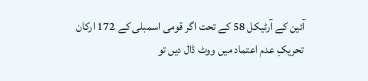آئین کے آرٹیکل 58 کے تحت اگر قومی اسمبلی کے 172 ارکان تحریکِ عدم اعتماد میں ووٹ ڈال دیں تو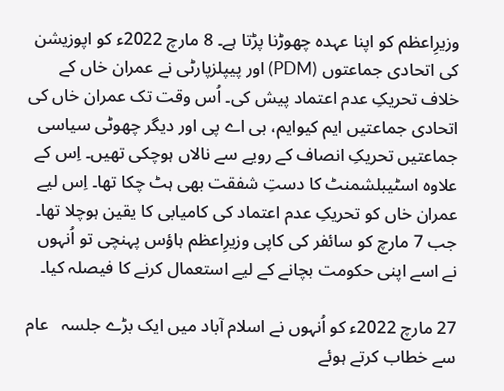وزیرِاعظم کو اپنا عہدہ چھوڑنا پڑتا ہے۔ 8 مارچ 2022ء کو اپوزیشن کی اتحادی جماعتوں (PDM) اور پیپلزپارٹی نے عمران خاں کے خلاف تحریکِ عدم اعتماد پیش کی۔ اُس وقت تک عمران خاں کی اتحادی جماعتیں ایم کیوایم، بی اے پی اور دیگر چھوٹی سیاسی جماعتیں تحریکِ انصاف کے رویے سے نالاں ہوچکی تھیں۔ اِس کے علاوہ اسٹیبلشمنٹ کا دستِ شفقت بھی ہٹ چکا تھا۔ اِس لیے عمران خاں کو تحریکِ عدم اعتماد کی کامیابی کا یقین ہوچلا تھا۔ جب 7 مارچ کو سائفر کی کاپی وزیرِاعظم ہاؤس پہنچی تو اُنہوں نے اسے اپنی حکومت بچانے کے لیے استعمال کرنے کا فیصلہ کیا۔

27 مارچ 2022ء کو اُنہوں نے اسلام آباد میں ایک بڑے جلسہ   عام سے خطاب کرتے ہوئے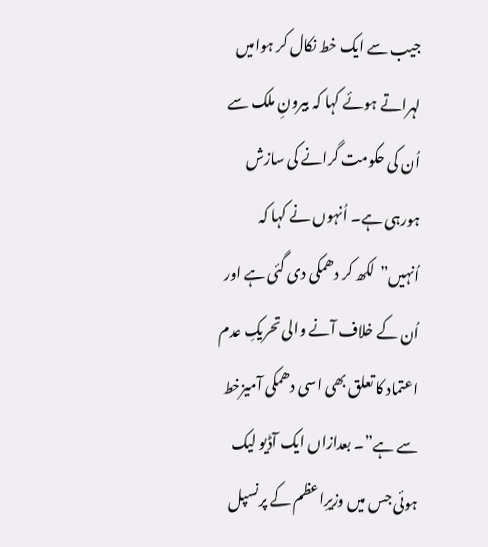جیب سے ایک خط نکال کر ہوامیں لہراتے ہوئے کہا کہ بیرونِ ملک سے اُن کی حکومت گرانے کی سازش ہورہی ہے۔ اُنہوں نے کہا کہ اُنہیں”لکھ کر دھمکی دی گئی ہے اور اُن کے خلاف آنے والی تحریکِ عدم اعتماد کا تعلق بھی اسی دھمکی آمیزخط سے ہے”۔ بعدازاں ایک آڈیو لیک ہوئی جس میں وزیرِاعظم کے پرنسپل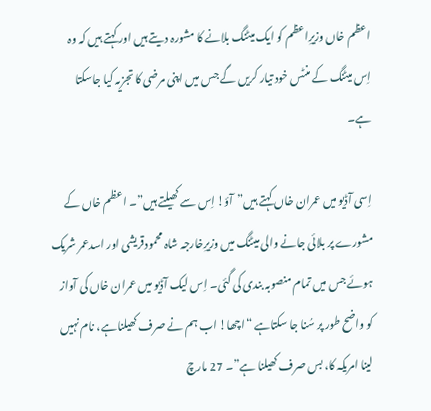اعظم خاں وزیرِاعظم کو ایک میٹنگ بلانے کا مشورہ دیتے ہیں اور کہتے ہیں کہ وہ اِس میٹنگ کے منٹس خود تیار کریں گے جس میں اپنی مرضی کا تجزیہ کیا جاسکتا ہے۔

اِسی آڈیو میں عمران خاں کہتے ہیں”آؤ! اِس سے کھیلتے ہیں”۔ اعظم خاں کے مشورے پر بلائی جانے والی میٹنگ میں وزیرِخارجہ شاہ محمودقریشی اور اسدعمر شریک ہوئے جس میں تمام منصوبہ بندی کی گئی۔ اِس لیک آڈیو میں عمران خاں کی آواز کو واضح طور پر سُنا جا سکتاہے “اچھا! اب ہم نے صرف کھیلناہے، نام نہیں لینا امریکہ کا، بس صرف کھیلنا ہے”۔ 27 مارچ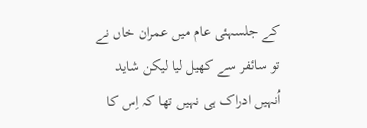کے جلسہئی عام میں عمران خاں نے تو سائفر سے کھیل لیا لیکن شاید اُنہیں ادراک ہی نہیں تھا کہ اِس کا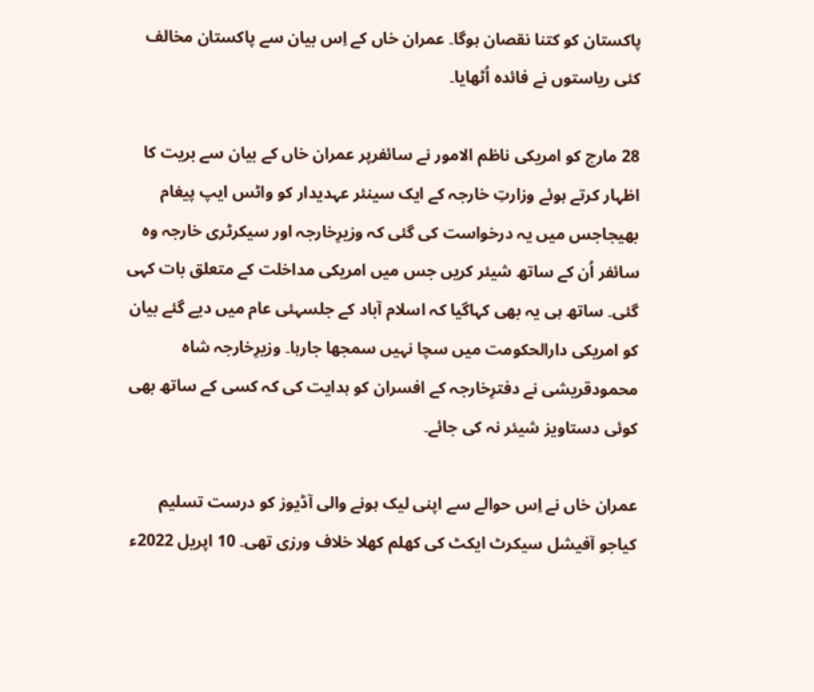پاکستان کو کتنا نقصان ہوگا۔ عمران خاں کے اِس بیان سے پاکستان مخالف کئی ریاستوں نے فائدہ اُٹھایا۔

28 مارچ کو امریکی ناظم الامور نے سائفرپر عمران خاں کے بیان سے بریت کا اظہار کرتے ہوئے وزارتِ خارجہ کے ایک سینئر عہدیدار کو واٹس ایپ پیغام بھیجاجس میں یہ درخواست کی گئی کہ وزیرِخارجہ اور سیکرٹری خارجہ وہ سائفر اُن کے ساتھ شیئر کریں جس میں امریکی مداخلت کے متعلق بات کہی گئی۔ ساتھ ہی یہ بھی کہاگیا کہ اسلام آباد کے جلسہئی عام میں دیے گئے بیان کو امریکی دارالحکومت میں سچا نہیں سمجھا جارہا۔ وزیرِخارجہ شاہ محمودقریشی نے دفترِخارجہ کے افسران کو ہدایت کی کہ کسی کے ساتھ بھی کوئی دستاویز شیئر نہ کی جائے۔

عمران خاں نے اِس حوالے سے اپنی لیک ہونے والی آڈیوز کو درست تسلیم کیاجو آفیشل سیکرٹ ایکٹ کی کھلم کھلا خلاف ورزی تھی۔ 10 اپریل 2022ء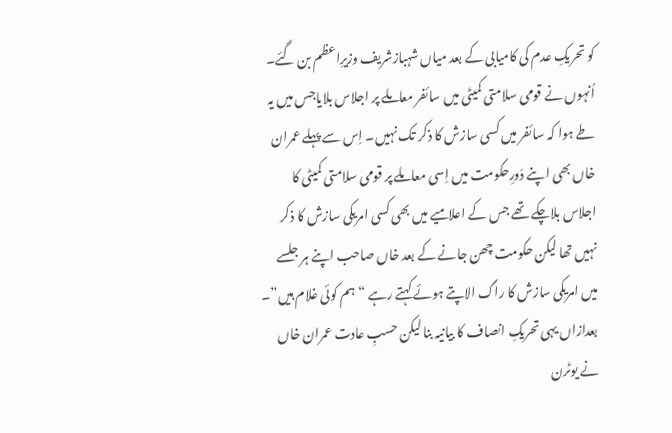کو تحریکِ عدم کی کامیابی کے بعد میاں شہبازشریف وزیرِاعظم بن گئے۔ اُنہوں نے قومی سلامتی کمیٹی میں سائفر معاملے پر اجلاس بلایاجس میں یہ طے ہوا کہ سائفر میں کسی سازش کا ذکر تک نہیں۔ اِس سے پہلے عمران خاں بھی اپنے دَورِحکومت میں اِسی معاملے پر قومی سلامتی کمیٹی کا اجلاس بلاچکے تھے جس کے اعلامیے میں بھی کسی امریکی سازش کا ذکر نہیں تھا لیکن حکومت چھن جانے کے بعد خاں صاحب اپنے ہر جلسے میں امریکی سازش کا راگ الاپتے ہوئے کہتے رہے “ہم کوئی غلام ہیں”۔ بعدازاں یہی تحریکِ انصاف کا بیانیہ بنا لیکن حسبِ عادت عمران خاں نے یوٹرن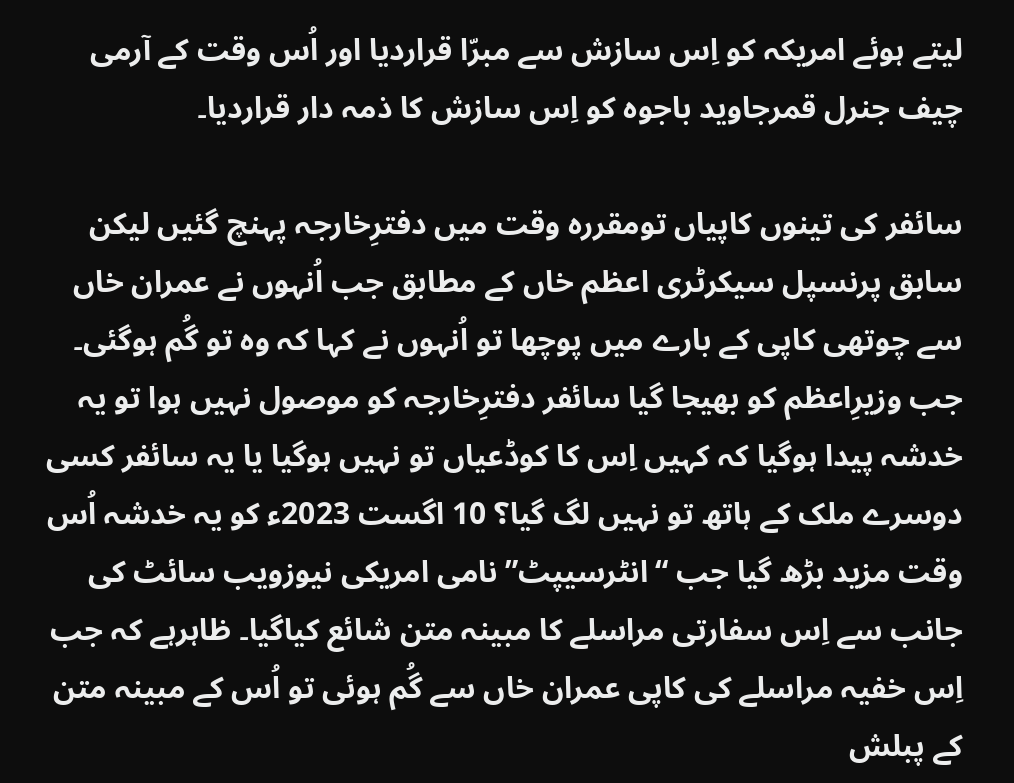لیتے ہوئے امریکہ کو اِس سازش سے مبرّا قراردیا اور اُس وقت کے آرمی چیف جنرل قمرجاوید باجوہ کو اِس سازش کا ذمہ دار قراردیا۔

سائفر کی تینوں کاپیاں تومقررہ وقت میں دفترِخارجہ پہنچ گئیں لیکن سابق پرنسپل سیکرٹری اعظم خاں کے مطابق جب اُنہوں نے عمران خاں سے چوتھی کاپی کے بارے میں پوچھا تو اُنہوں نے کہا کہ وہ تو گُم ہوگئی۔ جب وزیرِاعظم کو بھیجا گیا سائفر دفترِخارجہ کو موصول نہیں ہوا تو یہ خدشہ پیدا ہوگیا کہ کہیں اِس کا کوڈعیاں تو نہیں ہوگیا یا یہ سائفر کسی دوسرے ملک کے ہاتھ تو نہیں لگ گیا؟ 10 اگست 2023ء کو یہ خدشہ اُس وقت مزید بڑھ گیا جب “انٹرسیپٹ” نامی امریکی نیوزویب سائٹ کی جانب سے اِس سفارتی مراسلے کا مبینہ متن شائع کیاگیا۔ ظاہرہے کہ جب اِس خفیہ مراسلے کی کاپی عمران خاں سے گُم ہوئی تو اُس کے مبینہ متن کے پبلش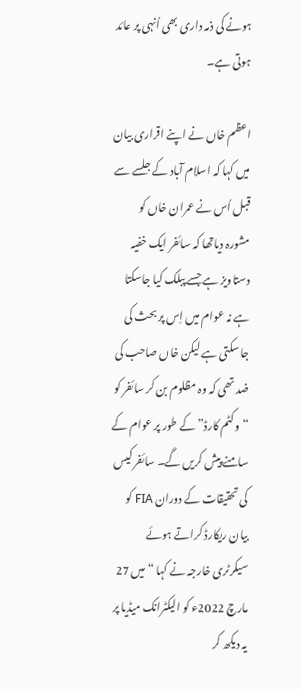ہونے کی ذمہ داری بھی اُنہی پر عائد ہوتی ہے۔

اعظم خاں نے اپنے اقراری بیان میں کہا کہ اسلام آباد کے جلسے سے قبل اُس نے عمران خاں کو مشورہ دیاتھا کہ سائفر ایک خفیہ دستاویز ہے جسے پبلک کیا جاسکتا ہے نہ عوام میں اِس پر بحث کی جا سکتی ہے لیکن خاں صاحب کی ضد تھی کہ وہ مظلوم بن کر سائفر کو “وکٹم کارڈ”کے طور پر عوام کے سامنے پیش کریں گے۔ سائفر کیس کی تحقیقات کے دوران FIA کو بیان ریکارڈ کراتے ہوئے سیکرٹری خارجہ نے کہا “میں 27 مارچ 2022ء کو الیکٹرانک میڈیا پر یہ دیکھ کر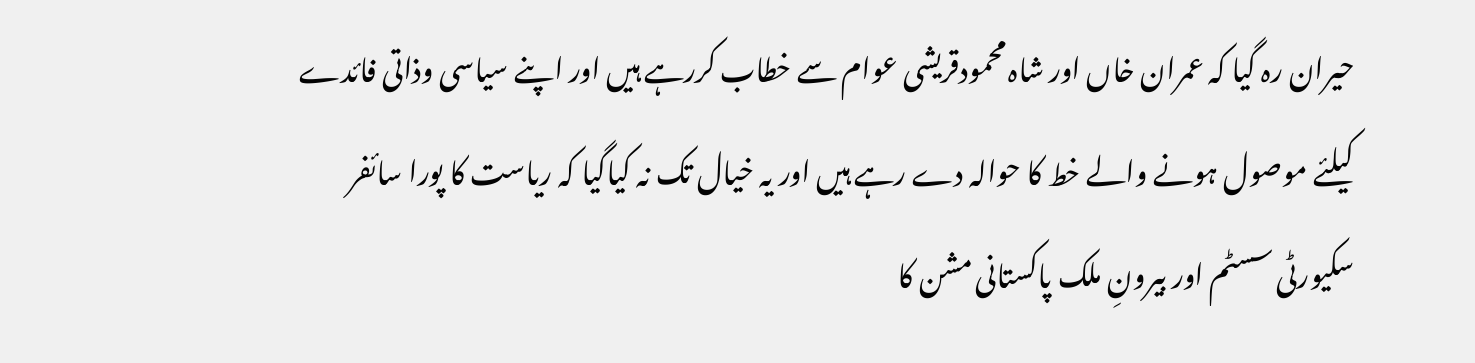حیران رہ گیا کہ عمران خاں اور شاہ محمودقریشی عوام سے خطاب کررہے ہیں اور اپنے سیاسی وذاتی فائدے کیلئے موصول ہونے والے خط کا حوالہ دے رہے ہیں اور یہ خیال تک نہ کیاگیا کہ ریاست کا پورا سائفر سکیورٹی سسٹم اور بیرونِ ملک پاکستانی مشن کا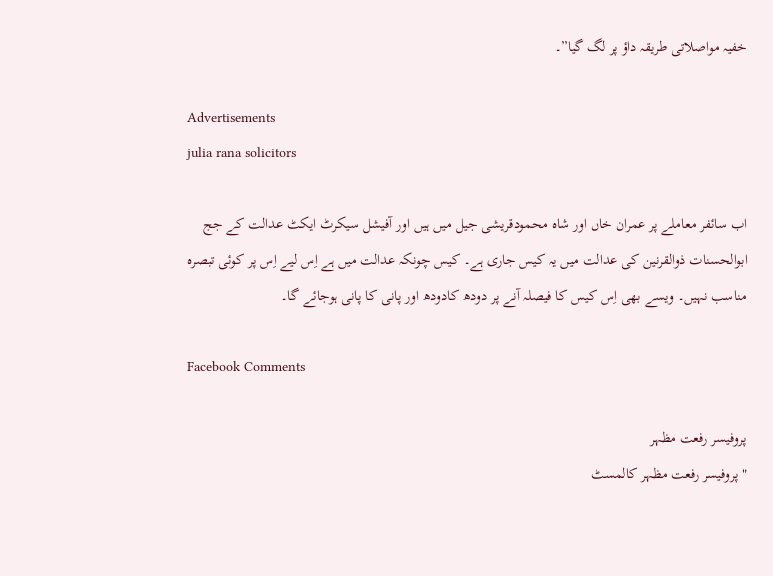خفیہ مواصلاتی طریقہ داؤ پر لگ گیا”۔

Advertisements
julia rana solicitors

اب سائفر معاملے پر عمران خاں اور شاہ محمودقریشی جیل میں ہیں اور آفیشل سیکرٹ ایکٹ عدالت کے جج ابوالحسنات ذوالقرنین کی عدالت میں یہ کیس جاری ہے۔ کیس چونکہ عدالت میں ہے اِس لیے اِس پر کوئی تبصرہ مناسب نہیں۔ ویسے بھی اِس کیس کا فیصلہ آنے پر دودھ کادودھ اور پانی کا پانی ہوجائے گا۔

Facebook Comments

پروفیسر رفعت مظہر
" پروفیسر رفعت مظہر کالمسٹ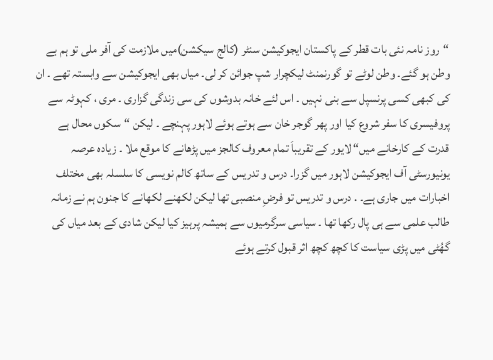“روز نامہ نئی بات قطر کے پاکستان ایجوکیشن سنٹر (کالج سیکشن)میں ملازمت کی آفر ملی تو ہم بے وطن ہو گئے۔ وطن لوٹے تو گورنمنٹ لیکچرار شپ جوائن کر لی۔ میاں بھی ایجوکیشن سے وابستہ تھے ۔ ان کی کبھی کسی پرنسپل سے بنی نہیں ۔ اس لئے خانہ بدوشوں کی سی زندگی گزاری ۔ مری ، کہوٹہ سے پروفیسری کا سفر شروع کیا اور پھر گوجر خان سے ہوتے ہوئے لاہور پہنچے ۔ لیکن “سکوں محال ہے قدرت کے کارخانے میں“ لایور کے تقریباَ تمام معروف کالجز میں پڑھانے کا موقع ملا ۔ زیادہ عرصہ یونیورسٹی آف ایجوکیشن لاہور میں گزرا۔ درس و تدریس کے ساتھ کالم نویسی کا سلسلہ بھی مختلف اخبارات میں جاری ہے۔ . درس و تدریس تو فرضِ منصبی تھا لیکن لکھنے لکھانے کا جنون ہم نے زمانہ طالب علمی سے ہی پال رکھا تھا ۔ سیاسی سرگرمیوں سے ہمیشہ پرہیز کیا لیکن شادی کے بعد میاں کی گھُٹی میں پڑی سیاست کا کچھ کچھ اثر قبول کرتے ہوئے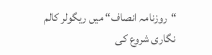“روزنامہ انصاف“ میں ریگولر کالم نگاری شروع کی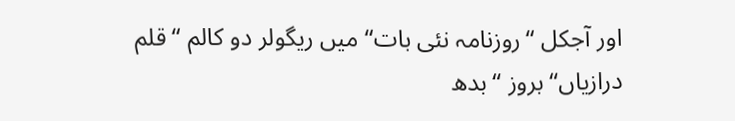اور آجکل “روزنامہ نئی بات“ میں ریگولر دو کالم “قلم درازیاں“ بروز “بدھ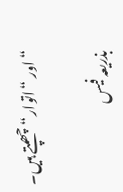“ اور “اتوار“ چھپتے ہیں۔

بذریعہ فیس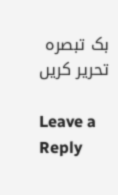بک تبصرہ تحریر کریں

Leave a Reply